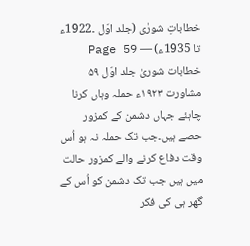خطاباتِ شورٰی (جلد اوّل ۔1922ء تا 1935ء) — Page 59
خطابات شوریٰ جلد اوّل ۵۹ مشاورت ۱۹۲۳ء حملہ وہاں کرنا چاہئے جہاں دشمن کے کمزور حصے ہیں۔جب تک حملہ نہ ہو اُس وقت دفاع کرنے والے کمزور حالت میں ہیں جب تک دشمن کو اُس کے گھر ہی کی فکر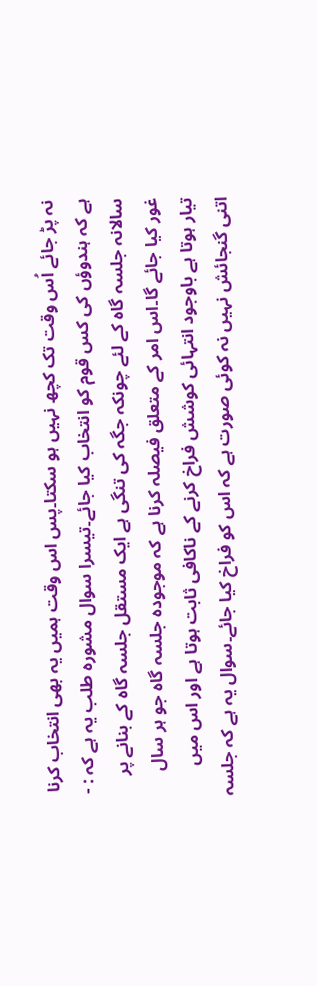نہ پڑ جائے اُس وقت تک کچھ نہیں ہو سکتا۔پس اس وقت ہمیں یہ بھی انتخاب کرنا ہے کہ ہندوؤں کی کس قوم کو انتخاب کیا جائے۔تیسرا سوال مشورہ طلب یہ ہے کہ : - سالانہ جلسہ گاہ کے لئے چونکہ جگہ کی تنگی ہے ایک مستقل جلسہ گاہ کے بنانے پر غور کیا جائے گا۔اس امر کے متعلق فیصلہ کرنا ہے کہ موجودہ جلسہ گاہ جو ہر سال تیار ہوتا ہے باوجود انتہائی کوشش فراخ کرنے کے ناکافی ثابت ہوتا ہے اور اس میں اتنی گنجائش نہیں نہ کوئی صورت ہے کہ اس کو فراخ کیا جائے۔سوال یہ ہے کہ جلسہ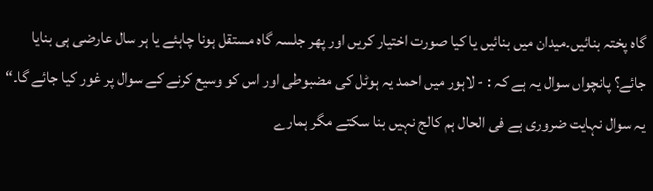گاہ پختہ بنائیں۔میدان میں بنائیں یا کیا صورت اختیار کریں اور پھر جلسہ گاہ مستقل ہونا چاہئے یا ہر سال عارضی ہی بنایا جائے؟ پانچواں سوال یہ ہے کہ : - لاہور میں احمد یہ ہوٹل کی مضبوطی اور اس کو وسیع کرنے کے سوال پر غور کیا جائے گا۔“ یہ سوال نہایت ضروری ہے فی الحال ہم کالج نہیں بنا سکتے مگر ہمارے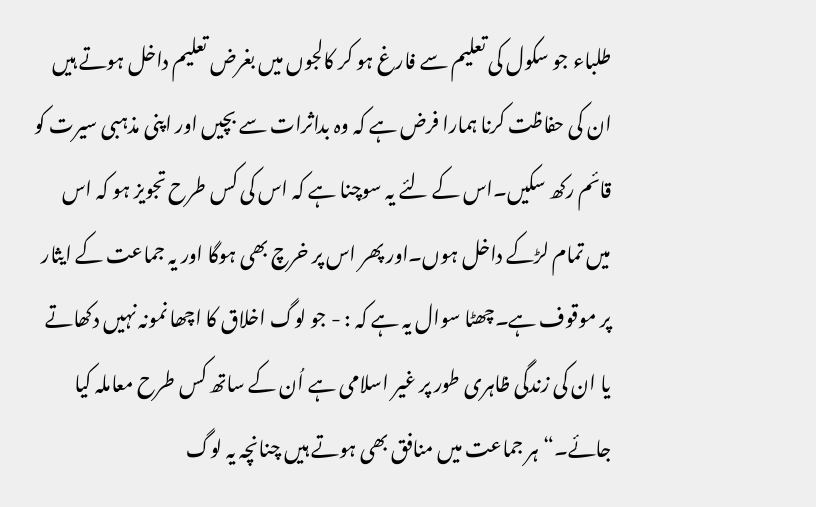طلباء جو سکول کی تعلیم سے فارغ ہو کر کالجوں میں بغرض تعلیم داخل ہوتے ہیں ان کی حفاظت کرنا ہمارا فرض ہے کہ وہ بداثرات سے بچیں اور اپنی مذہبی سیرت کو قائم رکھ سکیں۔اس کے لئے یہ سوچنا ہے کہ اس کی کس طرح تجویز ہو کہ اس میں تمام لڑکے داخل ہوں۔اور پھر اس پر خرچ بھی ہوگا اور یہ جماعت کے ایثار پر موقوف ہے۔چھٹا سوال یہ ہے کہ : - جو لوگ اخلاق کا اچھا نمونہ نہیں دکھاتے یا ان کی زندگی ظاہری طور پر غیر اسلامی ہے اُن کے ساتھ کس طرح معاملہ کیا جائے۔“ ہر جماعت میں منافق بھی ہوتے ہیں چنانچہ یہ لوگ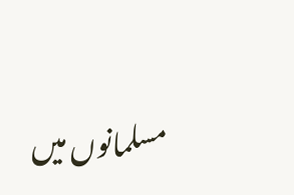مسلمانوں میں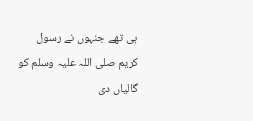ہی تھے جنہوں نے رسول کریم صلی اللہ علیہ وسلم کو گالیاں دی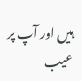ہیں اور آپ پر عیب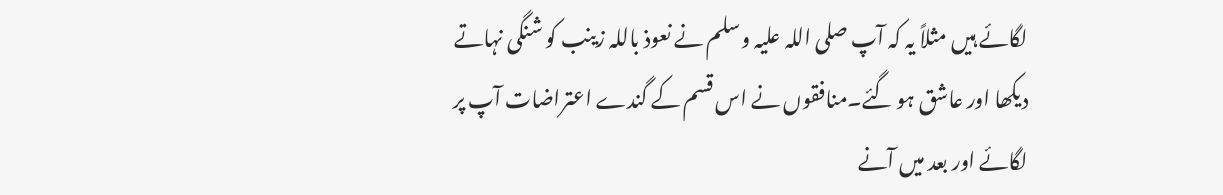لگائے ہیں مثلاً یہ کہ آپ صلی اللہ علیہ وسلم نے نعوذ باللہ زینب کو شنگی نہاتے دیکھا اور عاشق ہو گئے۔منافقوں نے اس قسم کے گندے اعتراضات آپ پر لگائے اور بعد میں آنے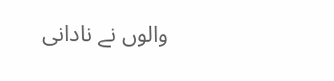والوں نے نادانی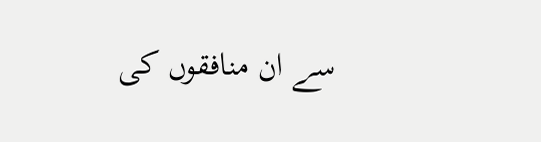سے ان منافقوں کی